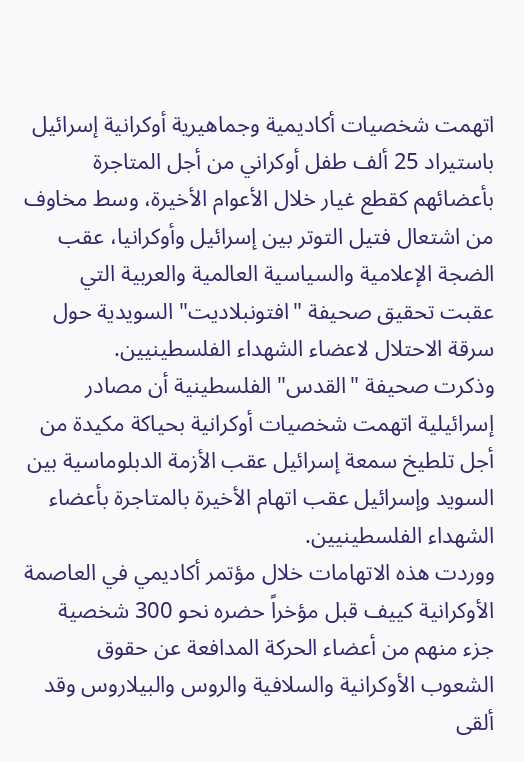اتهمت شخصيات أكاديمية وجماهيرية أوكرانية إسرائيل باستيراد 25 ألف طفل أوكراني من أجل المتاجرة بأعضائهم كقطع غيار خلال الأعوام الأخيرة، وسط مخاوف من اشتعال فتيل التوتر بين إسرائيل وأوكرانيا، عقب الضجة الإعلامية والسياسية العالمية والعربية التي عقبت تحقيق صحيفة "افتونبلاديت" السويدية حول سرقة الاحتلال لاعضاء الشهداء الفلسطينيين.
وذكرت صحيفة "القدس" الفلسطينية أن مصادر إسرائيلية اتهمت شخصيات أوكرانية بحياكة مكيدة من أجل تلطيخ سمعة إسرائيل عقب الأزمة الدبلوماسية بين السويد وإسرائيل عقب اتهام الأخيرة بالمتاجرة بأعضاء الشهداء الفلسطينيين.
ووردت هذه الاتهامات خلال مؤتمر أكاديمي في العاصمة الأوكرانية كييف قبل مؤخراً حضره نحو 300 شخصية جزء منهم من أعضاء الحركة المدافعة عن حقوق الشعوب الأوكرانية والسلافية والروس والبيلاروس وقد ألقى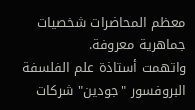معظم المحاضرات شخصيات جماهرية معروفة.
واتهمت أستاذة علم الفلسفة البروفسور "جودين" شركات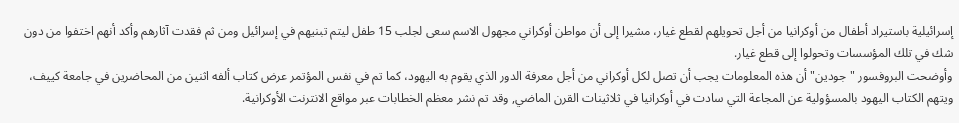إسرائيلية باستيراد أطفال من أوكرانيا من أجل تحويلهم لقطع غيار، مشيرا إلى أن مواطن أوكراني مجهول الاسم سعى لجلب 15 طفل ليتم تبنيهم في إسرائيل ومن ثم فقدت آثارهم وأكد أنهم اختفوا من دون شك في تلك المؤسسات وتحولوا إلى قطع غيار.
وأوضحت البروفسور "جودين" أن هذه المعلومات يجب أن تصل لكل أوكراني من أجل معرفة الدور الذي يقوم به اليهود، كما تم في نفس المؤتمر عرض كتاب ألفه اثنين من المحاضرين في جامعة كييف، ويتهم الكتاب اليهود بالمسؤولية عن المجاعة التي سادت في أوكرانيا في ثلاثينات القرن الماضي, وقد تم نشر معظم الخطابات عبر مواقع الانترنت الأوكرانية.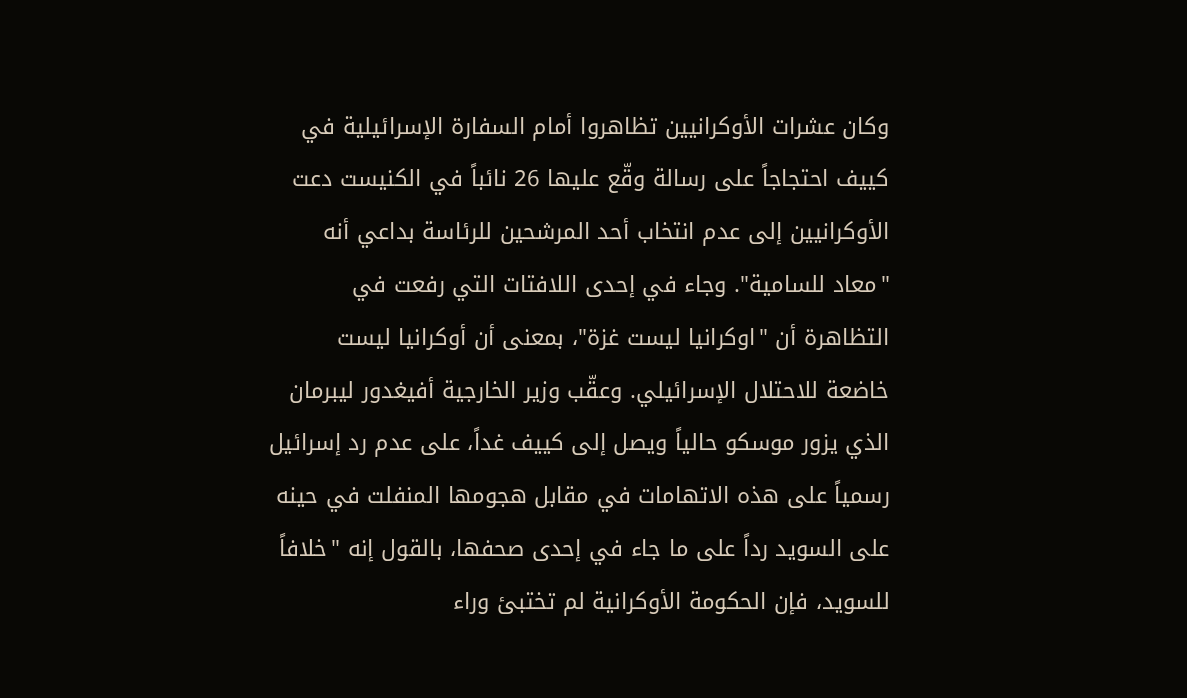وكان عشرات الأوكرانيين تظاهروا أمام السفارة الإسرائيلية في كييف احتجاجاً على رسالة وقّع عليها 26 نائباً في الكنيست دعت الأوكرانيين إلى عدم انتخاب أحد المرشحين للرئاسة بداعي أنه "معاد للسامية". وجاء في إحدى اللافتات التي رفعت في التظاهرة أن "اوكرانيا ليست غزة"، بمعنى أن أوكرانيا ليست خاضعة للاحتلال الإسرائيلي. وعقّب وزير الخارجية أفيغدور ليبرمان الذي يزور موسكو حالياً ويصل إلى كييف غداً، على عدم رد إسرائيل رسمياً على هذه الاتهامات في مقابل هجومها المنفلت في حينه على السويد رداً على ما جاء في إحدى صحفها، بالقول إنه "خلافاً للسويد، فإن الحكومة الأوكرانية لم تختبئ وراء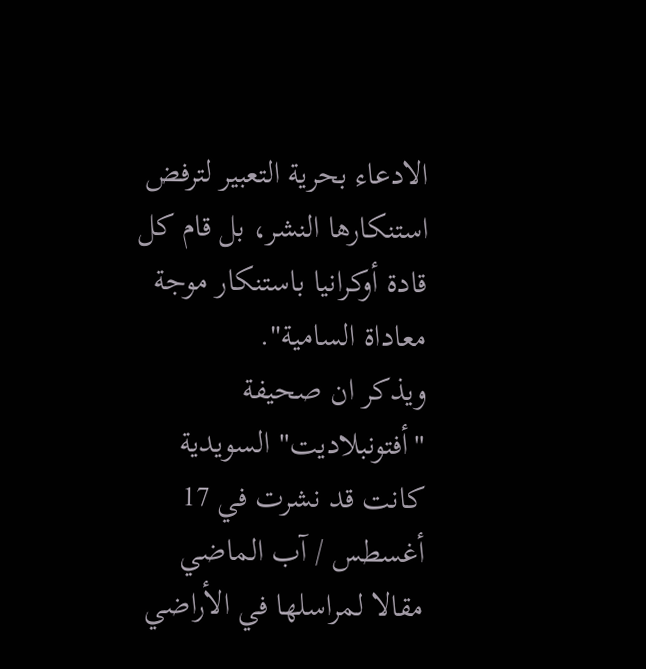الادعاء بحرية التعبير لترفض استنكارها النشر، بل قام كل قادة أوكرانيا باستنكار موجة معاداة السامية".
ويذكر ان صحيفة "أفتونبلاديت" السويدية كانت قد نشرت في 17 أغسطس / آب الماضي مقالا لمراسلها في الأراضي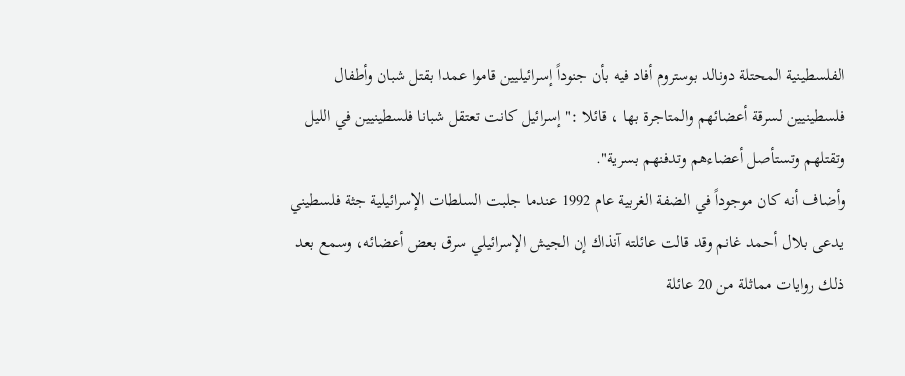الفلسطينية المحتلة دونالد بوستروم أفاد فيه بأن جنوداً إسرائيليين قاموا عمدا بقتل شبان وأطفال فلسطينيين لسرقة أعضائهم والمتاجرة بها ، قائلا :" إسرائيل كانت تعتقل شبانا فلسطينيين في الليل وتقتلهم وتستأصل أعضاءهم وتدفنهم بسرية".
وأضاف أنه كان موجوداً في الضفة الغربية عام 1992 عندما جلبت السلطات الإسرائيلية جثة فلسطيني يدعى بلال أحمد غانم وقد قالت عائلته آنذاك إن الجيش الإسرائيلي سرق بعض أعضائه، وسمع بعد ذلك روايات مماثلة من 20 عائلة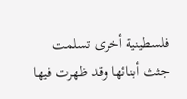فلسطينية أخرى تسلمت جثث أبنائها وقد ظهرت فيها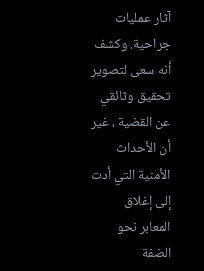آثار عمليات جراحية. وكشف أنه سعى لتصوير تحقيق وثائقي عن القضية ، غير أن الأحداث الأمنية التي أدت إلى إغلاق المعابر نحو الضفة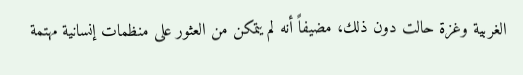الغربية وغزة حالت دون ذلك، مضيفاً أنه لم يتمكن من العثور على منظمات إنسانية مهتمة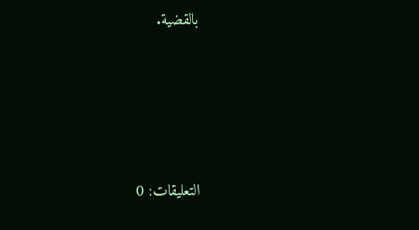بالقضية.








التعليقات: 0